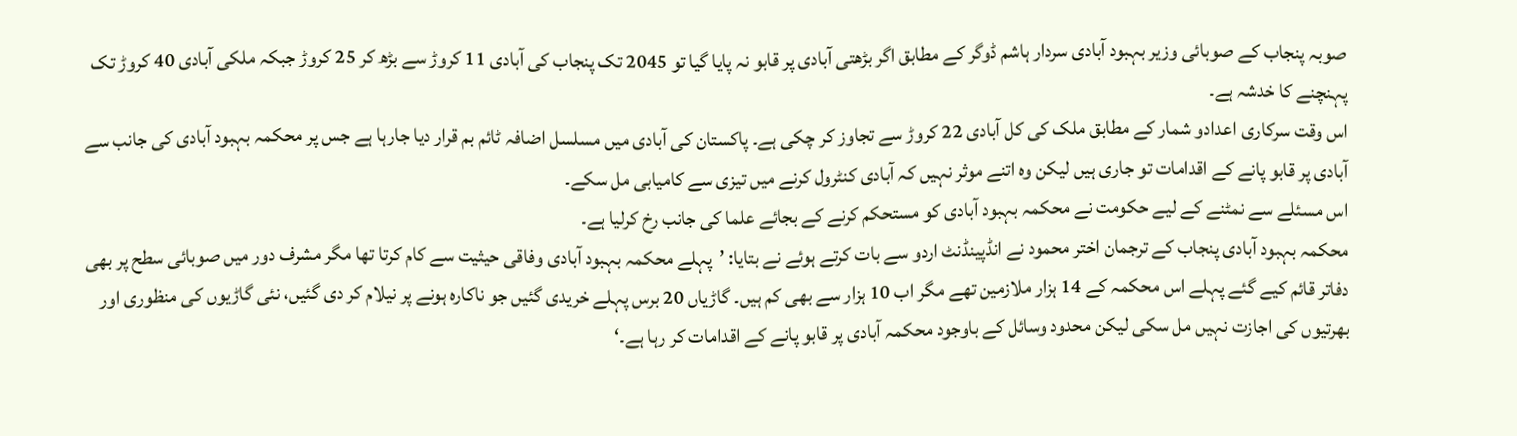صوبہ پنجاب کے صوبائی وزیر بہبود آبادی سردار ہاشم ڈوگر کے مطابق اگر بڑھتی آبادی پر قابو نہ پایا گیا تو 2045 تک پنجاب کی آبادی 11 کروڑ سے بڑھ کر 25 کروڑ جبکہ ملکی آبادی 40 کروڑ تک پہنچنے کا خدشہ ہے۔
اس وقت سرکاری اعدادو شمار کے مطابق ملک کی کل آبادی 22 کروڑ سے تجاوز کر چکی ہے۔ پاکستان کی آبادی میں مسلسل اضافہ ٹائم بم قرار دیا جارہا ہے جس پر محکمہ بہبود آبادی کی جانب سے آبادی پر قابو پانے کے اقدامات تو جاری ہیں لیکن وہ اتنے موثر نہیں کہ آبادی کنٹرول کرنے میں تیزی سے کامیابی مل سکے۔
اس مسئلے سے نمٹنے کے لیے حکومت نے محکمہ بہبود آبادی کو مستحکم کرنے کے بجائے علما کی جانب رخ کرلیا ہے۔
محکمہ بہبود آبادی پنجاب کے ترجمان اختر محمود نے انڈپینڈنٹ اردو سے بات کرتے ہوئے نے بتایا: ’پہلے محکمہ بہبود آبادی وفاقی حیثیت سے کام کرتا تھا مگر مشرف دور میں صوبائی سطح پر بھی دفاتر قائم کیے گئے پہلے اس محکمہ کے 14 ہزار ملازمین تھے مگر اب 10 ہزار سے بھی کم ہیں۔ گاڑیاں 20 برس پہلے خریدی گئیں جو ناکارہ ہونے پر نیلام کر دی گئیں، نئی گاڑیوں کی منظوری اور بھرتیوں کی اجازت نہیں مل سکی لیکن محدود وسائل کے باوجود محکمہ آبادی پر قابو پانے کے اقدامات کر رہا ہے۔‘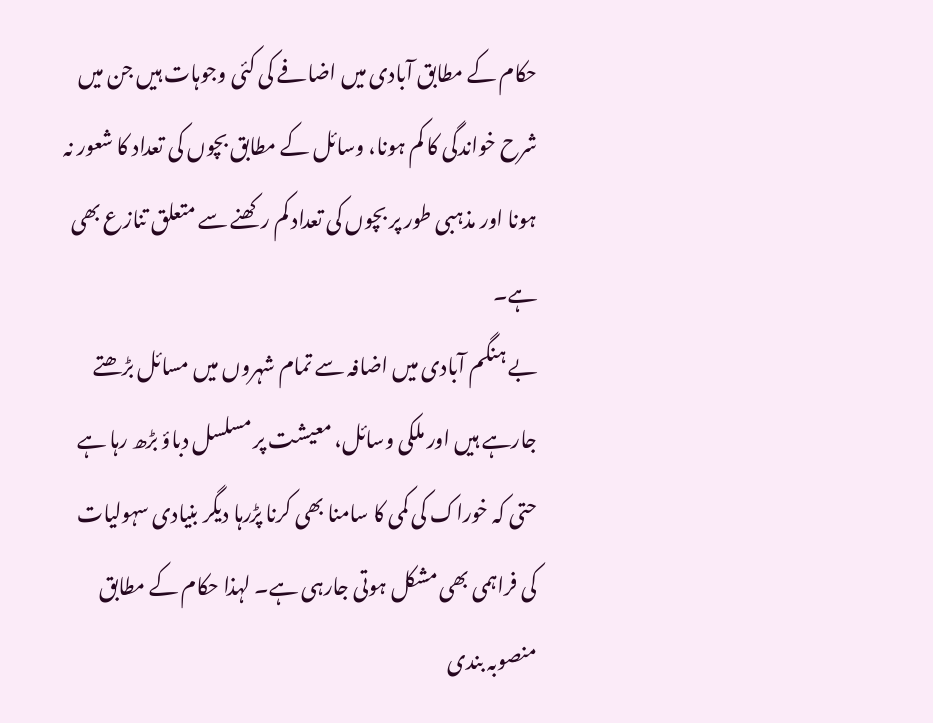حکام کے مطابق آبادی میں اضافے کی کئی وجوہات ہیں جن میں شرح خواندگی کا کم ہونا، وسائل کے مطابق بچوں کی تعداد کا شعور نہ ہونا اور مذہبی طور پر بچوں کی تعداد کم رکھنے سے متعلق تنازع بھی ہے۔
بے ہنگم آبادی میں اضافہ سے تمام شہروں میں مسائل بڑھتے جارہے ہیں اور ملکی وسائل، معیشت پر مسلسل دباؤ بڑھ رہا ہے حتی کہ خوراک کی کمی کا سامنا بھی کرنا پڑرہا دیگر بنیادی سہولیات کی فراہمی بھی مشکل ہوتی جارہی ہے۔ لہذا حکام کے مطابق منصوبہ بندی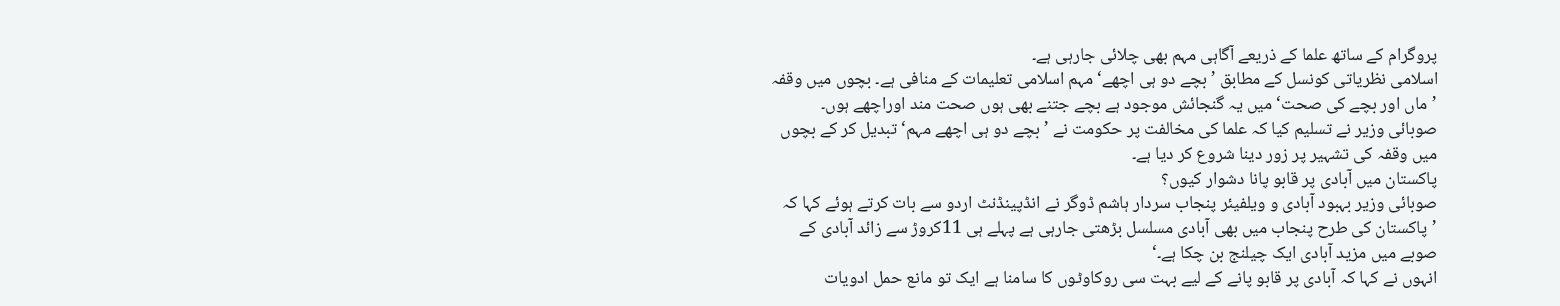پروگرام کے ساتھ علما کے ذریعے آگاہی مہم بھی چلائی جارہی ہے۔
اسلامی نظریاتی کونسل کے مطابق ’بچے دو ہی اچھے‘ مہم اسلامی تعلیمات کے منافی ہے۔ بچوں میں وقفہ ’ماں اور بچے کی صحت‘ میں یہ گنجائش موجود ہے بچے جتنے بھی ہوں صحت مند اوراچھے ہوں۔
صوبائی وزیر نے تسلیم کیا کہ علما کی مخالفت پر حکومت نے ’بچے دو ہی اچھے مہم‘ تبدیل کر کے بچوں میں وقفہ کی تشہیر پر زور دینا شروع کر دیا ہے۔
پاکستان میں آبادی پر قابو پانا دشوار کیوں؟
صوبائی وزیر بہبود آبادی و ویلفیئر پنجاب سردار ہاشم ڈوگر نے انڈپینڈنٹ اردو سے بات کرتے ہوئے کہا کہ ’پاکستان کی طرح پنجاب میں بھی آبادی مسلسل بڑھتی جارہی ہے پہلے ہی 11کروڑ سے زائد آبادی کے صوبے میں مزید آبادی ایک چیلنج بن چکا ہے۔‘
انہوں نے کہا کہ آبادی پر قابو پانے کے لیے بہت سی روکاوٹوں کا سامنا ہے ایک تو مانع حمل ادویات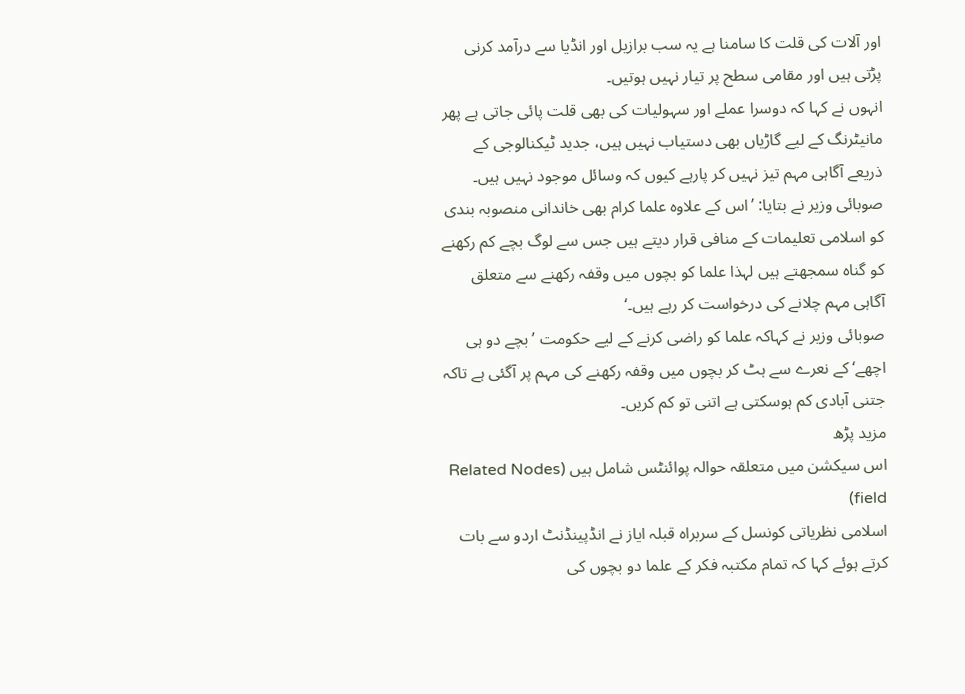اور آلات کی قلت کا سامنا ہے یہ سب برازیل اور انڈیا سے درآمد کرنی پڑتی ہیں اور مقامی سطح پر تیار نہیں ہوتیں۔
انہوں نے کہا کہ دوسرا عملے اور سہولیات کی بھی قلت پائی جاتی ہے پھر مانیٹرنگ کے لیے گاڑیاں بھی دستیاب نہیں ہیں، جدید ٹیکنالوجی کے ذریعے آگاہی مہم تیز نہیں کر پارہے کیوں کہ وسائل موجود نہیں ہیں۔
صوبائی وزیر نے بتایا: ’اس کے علاوہ علما کرام بھی خاندانی منصوبہ بندی کو اسلامی تعلیمات کے منافی قرار دیتے ہیں جس سے لوگ بچے کم رکھنے کو گناہ سمجھتے ہیں لہذا علما کو بچوں میں وقفہ رکھنے سے متعلق آگاہی مہم چلانے کی درخواست کر رہے ہیں۔‘
صوبائی وزیر نے کہاکہ علما کو راضی کرنے کے لیے حکومت ’بچے دو ہی اچھے‘ کے نعرے سے ہٹ کر بچوں میں وقفہ رکھنے کی مہم پر آگئی ہے تاکہ جتنی آبادی کم ہوسکتی ہے اتنی تو کم کریں۔
مزید پڑھ
اس سیکشن میں متعلقہ حوالہ پوائنٹس شامل ہیں (Related Nodes field)
اسلامی نظریاتی کونسل کے سربراہ قبلہ ایاز نے انڈپینڈنٹ اردو سے بات کرتے ہوئے کہا کہ تمام مکتبہ فکر کے علما دو بچوں کی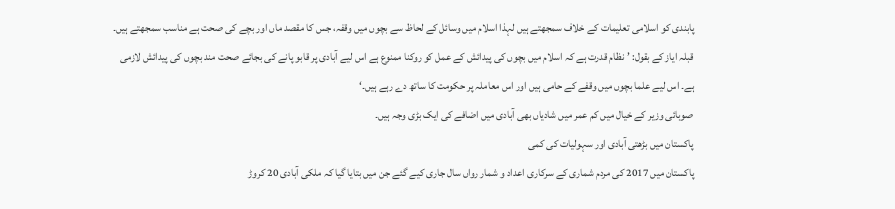پابندی کو اسلامی تعلیمات کے خلاف سمجھتے ہیں لہذا اسلام میں وسائل کے لحاظ سے بچوں میں وقفہ، جس کا مقصد ماں اور بچے کی صحت ہے مناسب سمجھتے ہیں۔
قبلہ ایاز کے بقول: ’نظام قدرت ہے کہ اسلام میں بچوں کی پیدائش کے عمل کو روکنا ممنوع ہے اس لیے آبادی پر قابو پانے کی بجائے صحت مند بچوں کی پیدائش لازمی ہے۔ اس لیے علما بچوں میں وقفے کے حامی ہیں اور اس معاملہ پر حکومت کا ساتھ دے رہے ہیں۔‘
صوبائی وزیر کے خیال میں کم عمر میں شادیاں بھی آبادی میں اضافے کی ایک بڑی وجہ ہیں۔
پاکستان میں بڑھتی آبادی اور سہولیات کی کمی
پاکستان میں 2017 کی مردم شماری کے سرکاری اعداد و شمار رواں سال جاری کیے گئے جن میں بتایا گیا کہ ملکی آبادی 20 کروڑ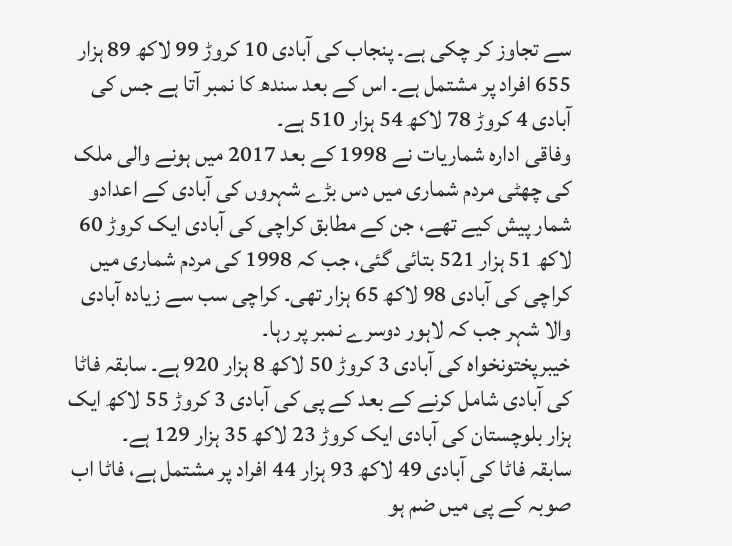سے تجاوز کر چکی ہے۔ پنجاب کی آبادی 10 کروڑ 99 لاکھ 89 ہزار 655 افراد پر مشتمل ہے۔ اس کے بعد سندھ کا نمبر آتا ہے جس کی آبادی 4 کروڑ 78 لاکھ 54 ہزار 510 ہے۔
وفاقی ادارہ شماریات نے 1998 کے بعد 2017 میں ہونے والی ملک کی چھٹی مردم شماری میں دس بڑے شہروں کی آبادی کے اعدادو شمار پیش کیے تھے، جن کے مطابق کراچی کی آبادی ایک کروڑ 60 لاکھ 51 ہزار 521 بتائی گئی، جب کہ 1998 کی مردم شماری میں کراچی کی آبادی 98 لاکھ 65 ہزار تھی۔ کراچی سب سے زیادہ آبادی والا شہر جب کہ لاہور دوسرے نمبر پر رہا۔
خیبرپختونخواہ کی آبادی 3 کروڑ 50 لاکھ 8 ہزار 920 ہے۔ سابقہ فاٹا کی آبادی شامل کرنے کے بعد کے پی کی آبادی 3 کروڑ 55 لاکھ ایک ہزار بلوچستان کی آبادی ایک کروڑ 23 لاکھ 35 ہزار 129 ہے۔
سابقہ فاٹا کی آبادی 49 لاکھ 93 ہزار 44 افراد پر مشتمل ہے، فاٹا اب صوبہ کے پی میں ضم ہو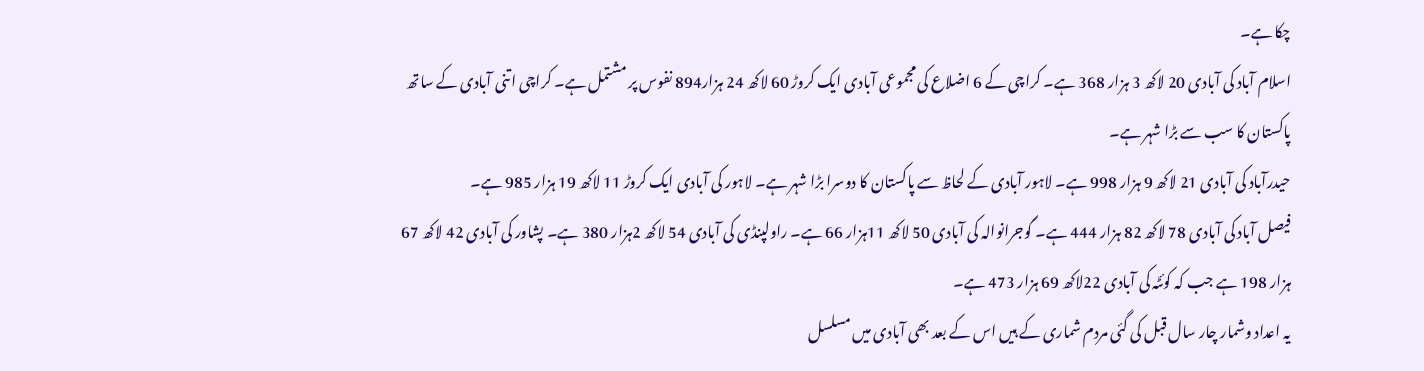چکا ہے۔
اسلام آباد کی آبادی 20 لاکھ 3 ہزار 368 ہے۔ کراچی کے 6 اضلاع کی مجموعی آبادی ایک کروڑ 60 لاکھ 24 ہزار894 نفوس پر مشتمل ہے۔ کراچی اتنی آبادی کے ساتھ پاکستان کا سب سے بڑا شہر ہے۔
حیدرآباد کی آبادی 21 لاکھ 9 ہزار 998 ہے۔ لاہور آبادی کے لحاظ سے پاکستان کا دوسرا بڑا شہر ہے۔ لاہور کی آبادی ایک کروڑ 11 لاکھ 19 ہزار 985 ہے۔
فیصل آباد کی آبادی 78 لاکھ 82 ہزار 444 ہے۔ گوجرانوالہ کی آبادی 50 لاکھ 11ہزار 66 ہے۔ راولپنڈی کی آبادی 54 لاکھ 2ہزار 380 ہے۔ پشاور کی آبادی 42 لاکھ 67 ہزار 198 ہے جب کہ کوئٹہ کی آبادی 22لاکھ 69 ہزار 473 ہے۔
یہ اعداد وشمار چار سال قبل کی گئی مردم شماری کے ہیں اس کے بعد بھی آبادی میں مسلسل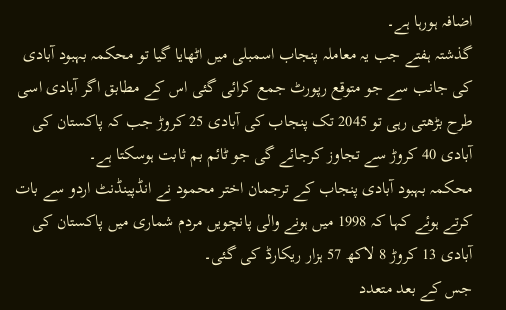اضافہ ہورہا ہے۔
گذشتہ ہفتے جب یہ معاملہ پنجاب اسمبلی میں اٹھایا گیا تو محکمہ بہبود آبادی کی جانب سے جو متوقع رپورٹ جمع کرائی گئی اس کے مطابق اگر آبادی اسی طرح بڑھتی رہی تو 2045 تک پنجاب کی آبادی 25 کروڑ جب کہ پاکستان کی آبادی 40 کروڑ سے تجاوز کرجائے گی جو ٹائم بم ثابت ہوسکتا ہے۔
محکمہ بہبود آبادی پنجاب کے ترجمان اختر محمود نے انڈپینڈنٹ اردو سے بات کرتے ہوئے کہا کہ 1998 میں ہونے والی پانچویں مردم شماری میں پاکستان کی آبادی 13 کروڑ 8 لاکھ 57 ہزار ریکارڈ کی گئی۔
جس کے بعد متعدد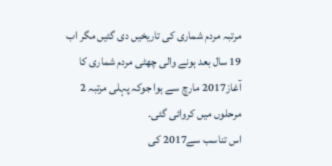مرتبہ مردم شماری کی تاریخیں دی گئیں مگر اب 19 سال بعد ہونے والی چھٹی مردم شماری کا آغاز2017 مارچ سے ہوا جوکہ پہلی مرتبہ 2 مرحلوں میں کروائی گئی۔
اس تناسب سے2017 کی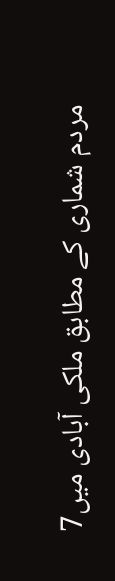مردم شماری کے مطابق ملکی آبادی میں7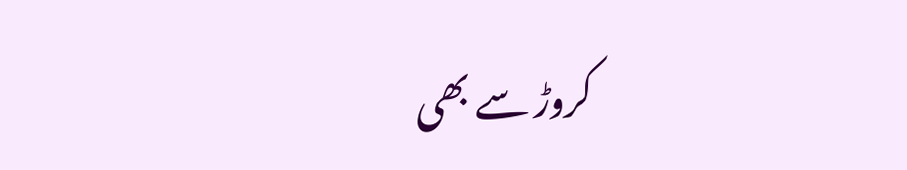کروڑ سے بھی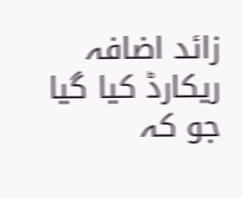زائد اضافہ ریکارڈ کیا گیا جو کہ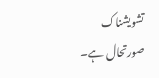تشویشناک صورتحال ہے۔